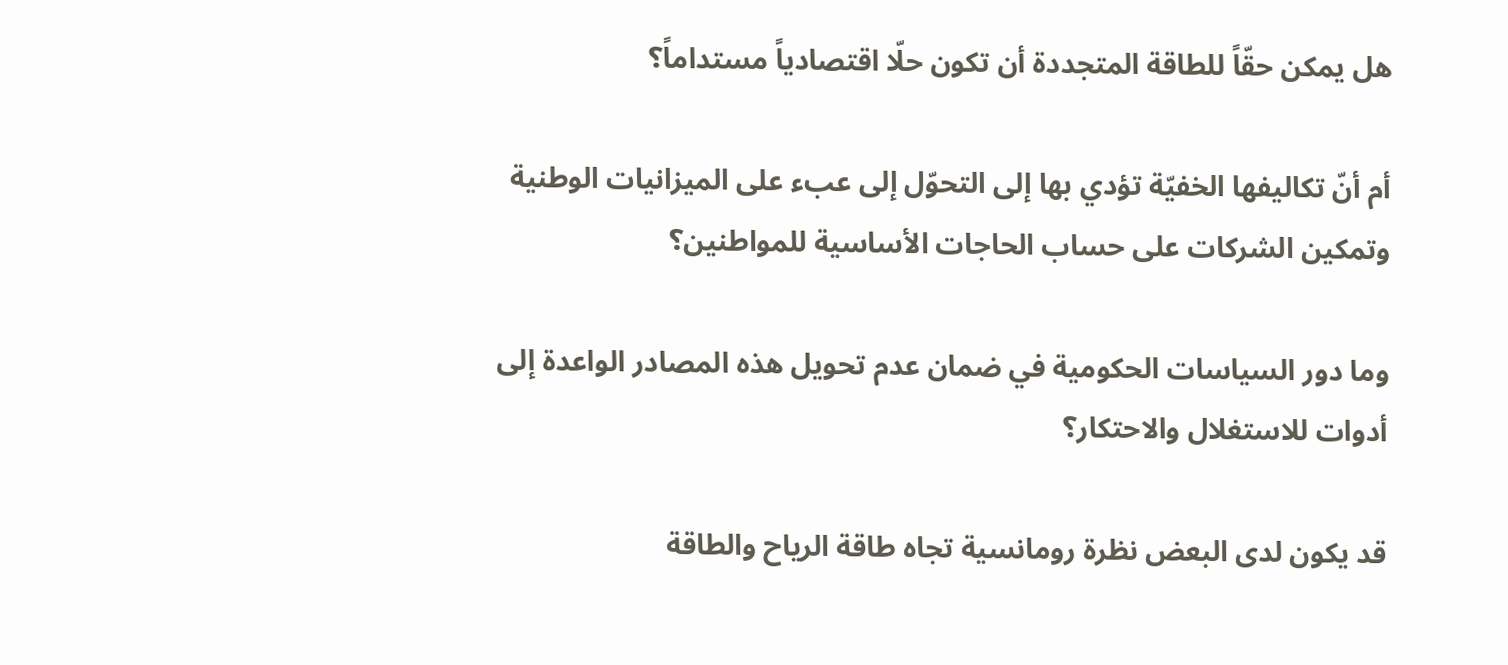هل يمكن حقّاً للطاقة المتجددة أن تكون حلّا اقتصادياً مستداماً؟

أم أنّ تكاليفها الخفيّة تؤدي بها إلى التحوّل إلى عبء على الميزانيات الوطنية وتمكين الشركات على حساب الحاجات الأساسية للمواطنين؟

وما دور السياسات الحكومية في ضمان عدم تحويل هذه المصادر الواعدة إلى أدوات للاستغلال والاحتكار؟

قد يكون لدى البعض نظرة رومانسية تجاه طاقة الرياح والطاقة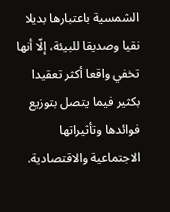الشمسية باعتبارها بديلا نقيا وصديقا للبيئة، إلّا أنها تخفي واقعا أكثر تعقيدا بكثير فيما يتصل بتوزيع فوائدها وتأثيراتها الاجتماعية والاقتصادية.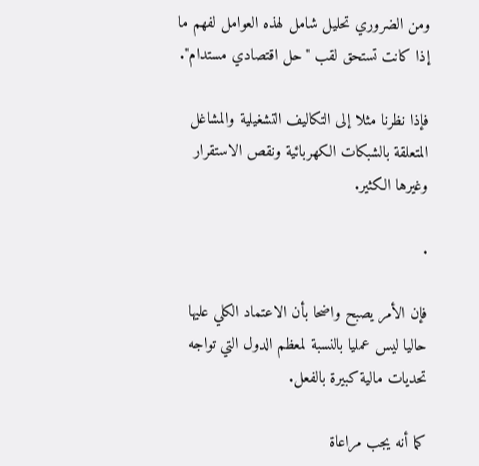ومن الضروري تحليل شامل لهذه العوامل لفهم ما إذا كانت تستحق لقب "حل اقتصادي مستدام".

فإذا نظرنا مثلا إلى التكاليف التشغيلية والمشاغل المتعلقة بالشبكات الكهربائية ونقص الاستقرار وغيرها الكثير.

.

فإن الأمر يصبح واضحا بأن الاعتماد الكلي عليها حاليا ليس عمليا بالنسبة لمعظم الدول التي تواجه تحديات مالية كبيرة بالفعل.

كما أنه يجب مراعاة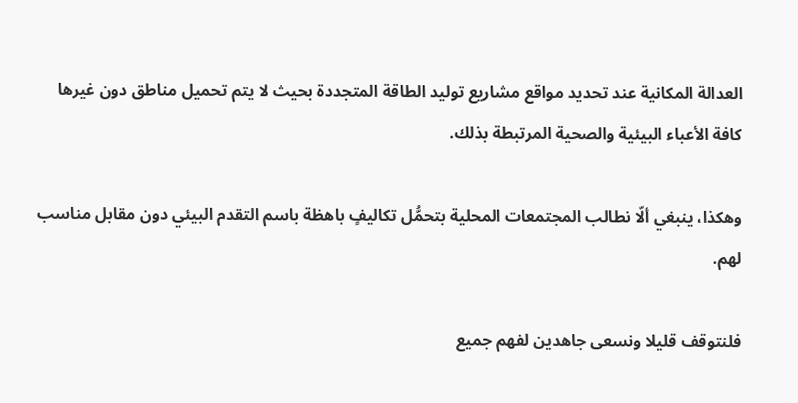العدالة المكانية عند تحديد مواقع مشاريع توليد الطاقة المتجددة بحيث لا يتم تحميل مناطق دون غيرها كافة الأعباء البيئية والصحية المرتبطة بذلك.

وهكذا، ينبغي ألّا نطالب المجتمعات المحلية بتحمُّل تكاليفٍ باهظة باسم التقدم البيئي دون مقابل مناسب لهم.

فلنتوقف قليلا ونسعى جاهدين لفهم جميع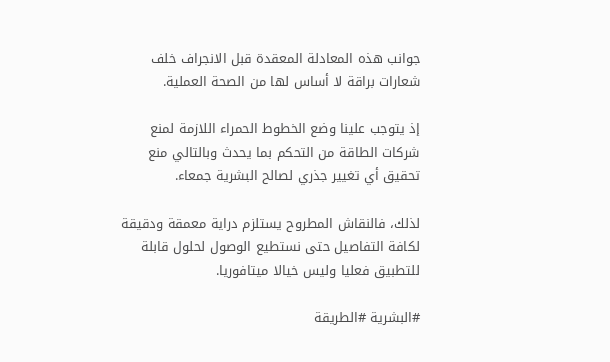جوانب هذه المعادلة المعقدة قبل الانجراف خلف شعارات براقة لا أساس لها من الصحة العملية.

إذ يتوجب علينا وضع الخطوط الحمراء اللازمة لمنع شركات الطاقة من التحكم بما يحدث وبالتالي منع تحقيق أي تغيير جذري لصالح البشرية جمعاء.

لذلك، فالنقاش المطروح يستلزم دراية معمقة ودقيقة لكافة التفاصيل حتى نستطيع الوصول لحلول قابلة للتطبيق فعليا وليس خيالا ميتافوريا.

#البشرية #الطريقة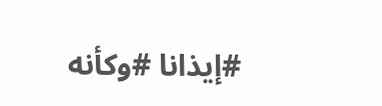#إيذانا #وكأنه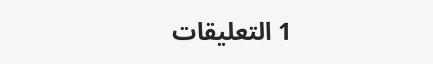1 التعليقات